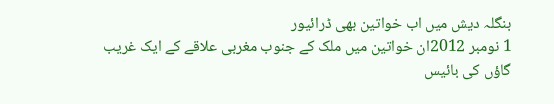بنگلہ دیش میں اب خواتین بھی ڈرائیور
1 نومبر 2012ان خواتین میں ملک کے جنوب مغربی علاقے کے ایک غریب گاؤں کی بائیس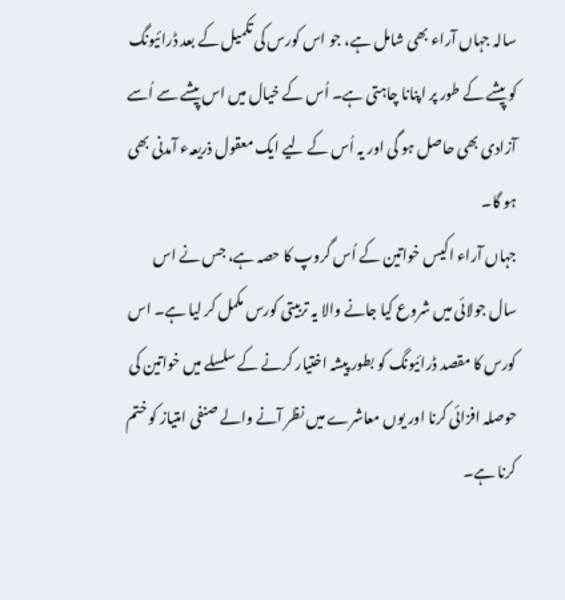سالہ جہاں آراء بھی شامل ہے، جو اس کورس کی تکمیل کے بعد ڈرائیونگ کو پیشے کے طور پر اپنانا چاہتی ہے۔ اُس کے خیال میں اس پیشے سے اُسے آزادی بھی حاصل ہو گی اور یہ اُس کے لیے ایک معقول ذریعہء آمدنی بھی ہو گا۔
جہاں آراء اکیس خواتین کے اُس گروپ کا حصہ ہے، جس نے اس سال جولائی میں شروع کیا جانے والا یہ تربیتی کورس مکمل کر لیا ہے۔ اس کورس کا مقصد ڈرائیونگ کو بطور پیشہ اختیار کرنے کے سلسلے میں خواتین کی حوصلہ افزائی کرنا اور یوں معاشرے میں نظر آنے والے صنفی امتیاز کو ختم کرنا ہے۔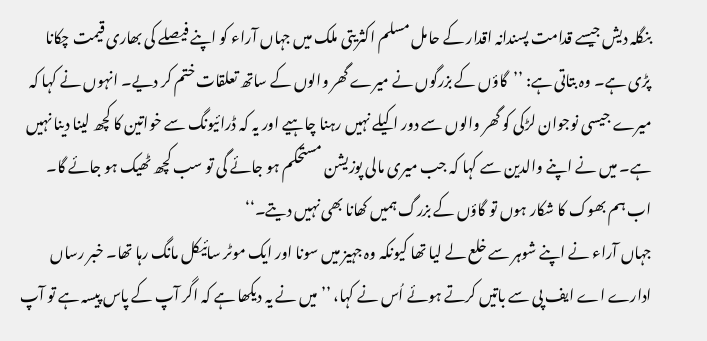بنگلہ دیش جیسے قدامت پسندانہ اقدار کے حامل مسلم اکثریتی ملک میں جہاں آراء کو اپنے فیصلے کی بھاری قیمت چکانا پڑی ہے۔ وہ بتاتی ہے: ’’گاؤں کے بزرگوں نے میرے گھر والوں کے ساتھ تعلقات ختم کر دیے۔ انہوں نے کہا کہ میرے جیسی نوجوان لڑکی کو گھر والوں سے دور اکیلے نہیں رہنا چاہیے اور یہ کہ ڈرائیونگ سے خواتین کا کچھ لینا دینا نہیں ہے۔ میں نے اپنے والدین سے کہا کہ جب میری مالی پوزیشن مستحکم ہو جائے گی تو سب کچھ ٹھیک ہو جائے گا۔ اب ہم بھوک کا شکار ہوں تو گاؤں کے بزرگ ہمیں کھانا بھی نہیں دیتے۔‘‘
جہاں آراء نے اپنے شوہر سے خلع لے لیا تھا کیونکہ وہ جہیز میں سونا اور ایک موٹر سائیکل مانگ رہا تھا۔ خبر رساں ادارے اے ایف پی سے باتیں کرتے ہوئے اُس نے کہا، ’’میں نے یہ دیکھا ہے کہ اگر آپ کے پاس پیسہ ہے تو آپ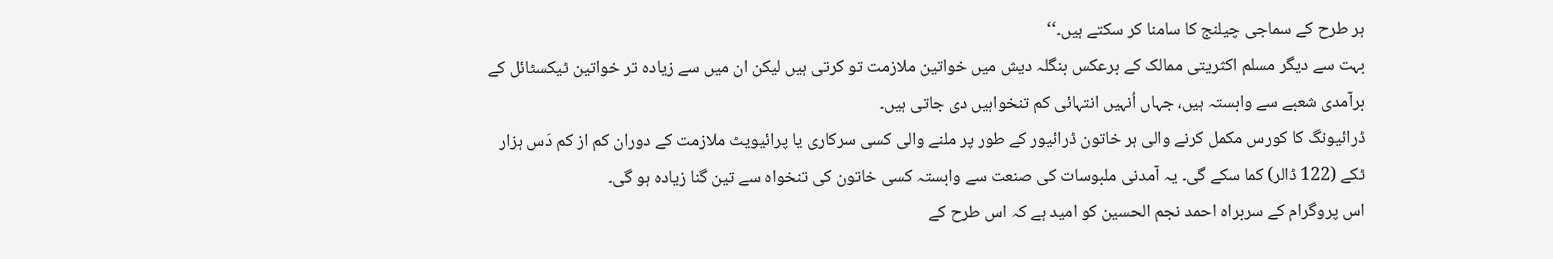ہر طرح کے سماجی چیلنج کا سامنا کر سکتے ہیں۔‘‘
بہت سے دیگر مسلم اکثریتی ممالک کے برعکس بنگلہ دیش میں خواتین ملازمت تو کرتی ہیں لیکن ان میں سے زیادہ تر خواتین ٹیکسٹائل کے برآمدی شعبے سے وابستہ ہیں، جہاں اُنہیں انتہائی کم تنخواہیں دی جاتی ہیں۔
ڈرائیونگ کا کورس مکمل کرنے والی ہر خاتون ڈرائیور کے طور پر ملنے والی کسی سرکاری یا پرائیویٹ ملازمت کے دوران کم از کم دَس ہزار ٹکے (122 ڈالر) کما سکے گی۔ یہ آمدنی ملبوسات کی صنعت سے وابستہ کسی خاتون کی تنخواہ سے تین گنا زیادہ ہو گی۔
اس پروگرام کے سربراہ احمد نجم الحسین کو امید ہے کہ اس طرح کے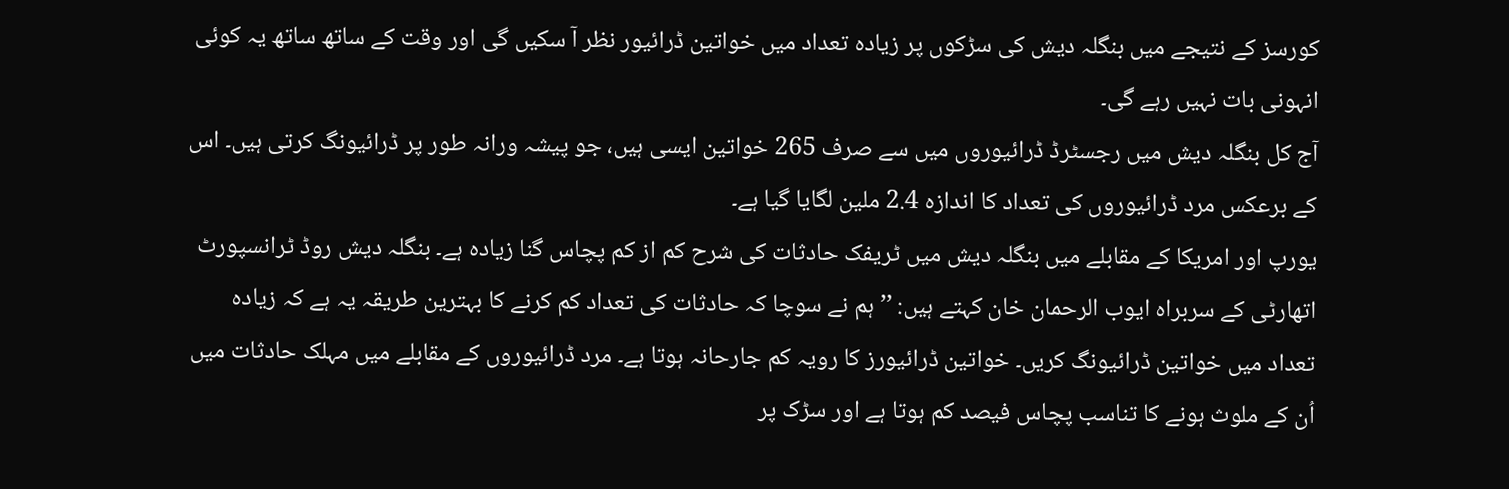کورسز کے نتیجے میں بنگلہ دیش کی سڑکوں پر زیادہ تعداد میں خواتین ڈرائیور نظر آ سکیں گی اور وقت کے ساتھ ساتھ یہ کوئی انہونی بات نہیں رہے گی۔
آج کل بنگلہ دیش میں رجسٹرڈ ڈرائیوروں میں سے صرف 265 خواتین ایسی ہیں، جو پیشہ ورانہ طور پر ڈرائیونگ کرتی ہیں۔ اس کے برعکس مرد ڈرائیوروں کی تعداد کا اندازہ 2.4 ملین لگایا گیا ہے۔
یورپ اور امریکا کے مقابلے میں بنگلہ دیش میں ٹریفک حادثات کی شرح کم از کم پچاس گنا زیادہ ہے۔ بنگلہ دیش روڈ ٹرانسپورٹ اتھارٹی کے سربراہ ایوب الرحمان خان کہتے ہیں: ’’ہم نے سوچا کہ حادثات کی تعداد کم کرنے کا بہترین طریقہ یہ ہے کہ زیادہ تعداد میں خواتین ڈرائیونگ کریں۔ خواتین ڈرائیورز کا رویہ کم جارحانہ ہوتا ہے۔ مرد ڈرائیوروں کے مقابلے میں مہلک حادثات میں اُن کے ملوث ہونے کا تناسب پچاس فیصد کم ہوتا ہے اور سڑک پر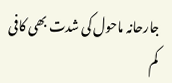جارحانہ ماحول کی شدت بھی کافی کم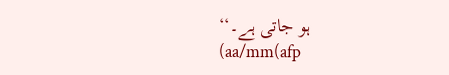ہو جاتی ہے۔‘‘
(aa/mm(afp